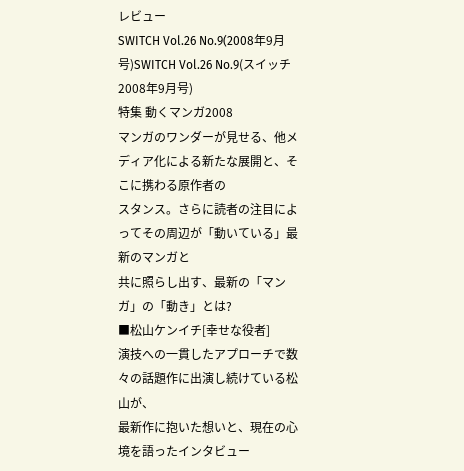レビュー
SWITCH Vol.26 No.9(2008年9月号)SWITCH Vol.26 No.9(スイッチ2008年9月号)
特集 動くマンガ2008
マンガのワンダーが見せる、他メディア化による新たな展開と、そこに携わる原作者の
スタンス。さらに読者の注目によってその周辺が「動いている」最新のマンガと
共に照らし出す、最新の「マンガ」の「動き」とは?
■松山ケンイチ[幸せな役者]
演技への一貫したアプローチで数々の話題作に出演し続けている松山が、
最新作に抱いた想いと、現在の心境を語ったインタビュー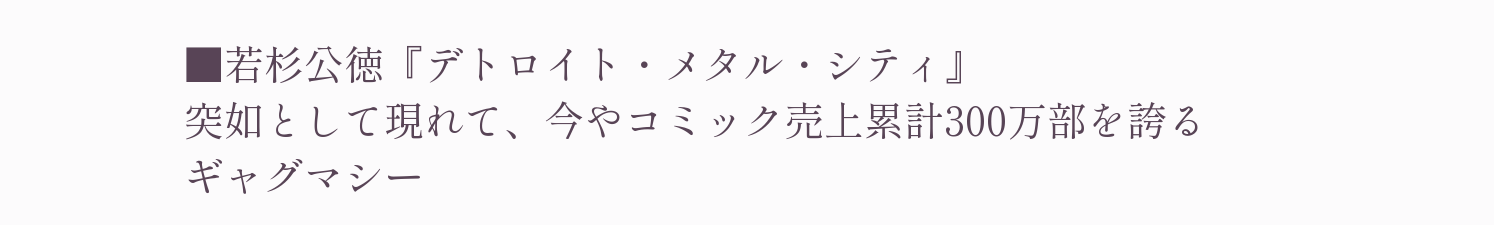■若杉公徳『デトロイト・メタル・シティ』
突如として現れて、今やコミック売上累計300万部を誇るギャグマシー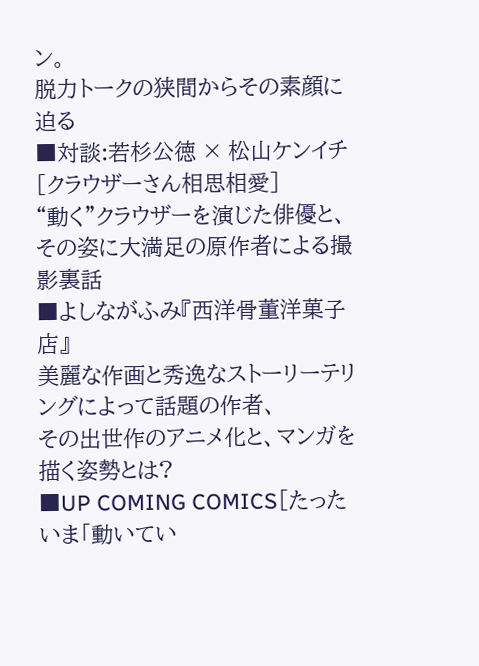ン。
脱力トークの狭間からその素顔に迫る
■対談:若杉公徳 × 松山ケンイチ[クラウザーさん相思相愛]
“動く”クラウザーを演じた俳優と、その姿に大満足の原作者による撮影裏話
■よしながふみ『西洋骨董洋菓子店』
美麗な作画と秀逸なストーリーテリングによって話題の作者、
その出世作のアニメ化と、マンガを描く姿勢とは?
■UP COMING COMICS[たったいま「動いてい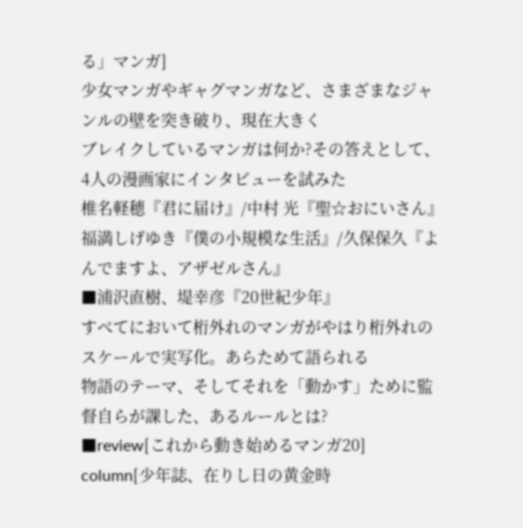る」マンガ]
少女マンガやギャグマンガなど、さまざまなジャンルの壁を突き破り、現在大きく
ブレイクしているマンガは何か?その答えとして、4人の漫画家にインタビューを試みた
椎名軽穂『君に届け』/中村 光『聖☆おにいさん』
福満しげゆき『僕の小規模な生活』/久保保久『よんでますよ、アザゼルさん』
■浦沢直樹、堤幸彦『20世紀少年』
すべてにおいて桁外れのマンガがやはり桁外れのスケールで実写化。あらためて語られる
物語のテーマ、そしてそれを「動かす」ために監督自らが課した、あるルールとは?
■review[これから動き始めるマンガ20]
column[少年誌、在りし日の黄金時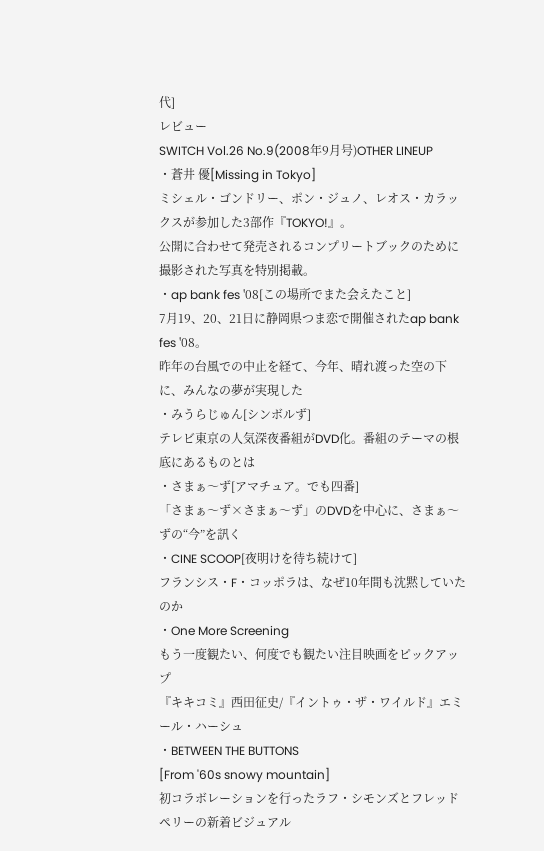代]
レビュー
SWITCH Vol.26 No.9(2008年9月号)OTHER LINEUP
・蒼井 優[Missing in Tokyo]
ミシェル・ゴンドリー、ポン・ジュノ、レオス・カラックスが参加した3部作『TOKYO!』。
公開に合わせて発売されるコンプリートブックのために撮影された写真を特別掲載。
・ap bank fes '08[この場所でまた会えたこと]
7月19、20、21日に静岡県つま恋で開催されたap bank fes '08。
昨年の台風での中止を経て、今年、晴れ渡った空の下に、みんなの夢が実現した
・みうらじゅん[シンボルず]
テレビ東京の人気深夜番組がDVD化。番組のテーマの根底にあるものとは
・さまぁ〜ず[アマチュア。でも四番]
「さまぁ〜ず×さまぁ〜ず」のDVDを中心に、さまぁ〜ずの“今”を訊く
・CINE SCOOP[夜明けを待ち続けて]
フランシス・F・コッポラは、なぜ10年間も沈黙していたのか
・One More Screening
もう一度観たい、何度でも観たい注目映画をピックアップ
『キキコミ』西田征史/『イントゥ・ザ・ワイルド』エミール・ハーシュ
・BETWEEN THE BUTTONS
[From '60s snowy mountain]
初コラボレーションを行ったラフ・シモンズとフレッドペリーの新着ビジュアル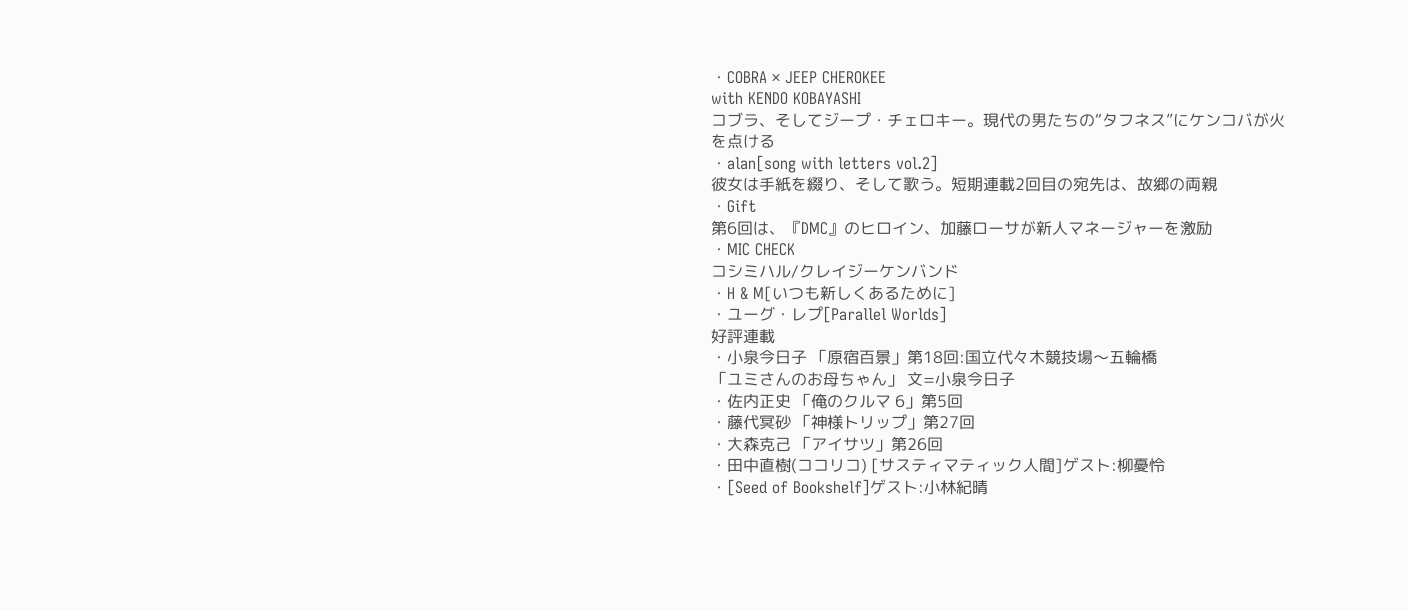・COBRA × JEEP CHEROKEE
with KENDO KOBAYASHI
コブラ、そしてジープ・チェロキー。現代の男たちの“タフネス”にケンコバが火を点ける
・alan[song with letters vol.2]
彼女は手紙を綴り、そして歌う。短期連載2回目の宛先は、故郷の両親
・Gift
第6回は、『DMC』のヒロイン、加藤ローサが新人マネージャーを激励
・MIC CHECK
コシミハル/クレイジーケンバンド
・H & M[いつも新しくあるために]
・ユーグ・レプ[Parallel Worlds]
好評連載
・小泉今日子 「原宿百景」第18回:国立代々木競技場〜五輪橋
「ユミさんのお母ちゃん」 文=小泉今日子
・佐内正史 「俺のクルマ 6」第5回
・藤代冥砂 「神様トリップ」第27回
・大森克己 「アイサツ」第26回
・田中直樹(ココリコ) [サスティマティック人間]ゲスト:柳憂怜
・[Seed of Bookshelf]ゲスト:小林紀晴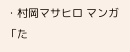・村岡マサヒロ マンガ「た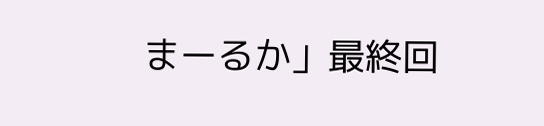まーるか」最終回